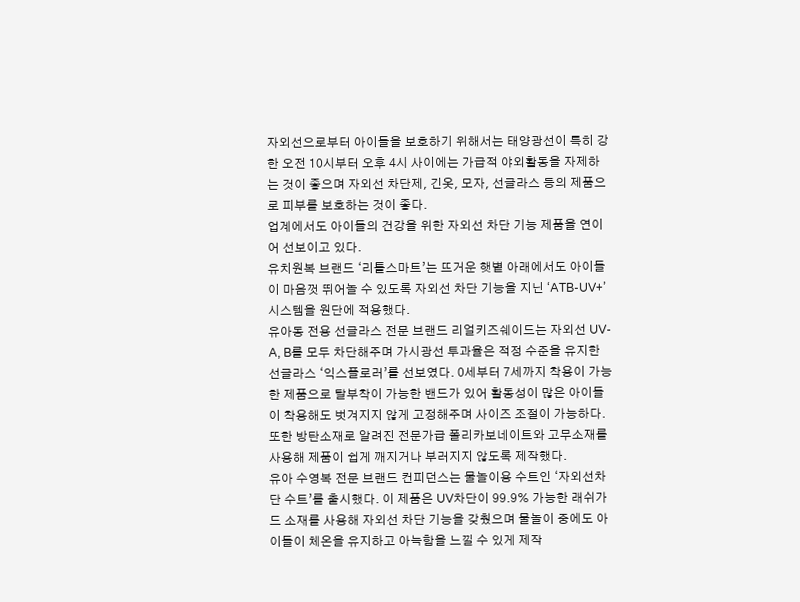자외선으로부터 아이들을 보호하기 위해서는 태양광선이 특히 강한 오전 10시부터 오후 4시 사이에는 가급적 야외활동을 자제하는 것이 좋으며 자외선 차단제, 긴옷, 모자, 선글라스 등의 제품으로 피부를 보호하는 것이 좋다.
업계에서도 아이들의 건강을 위한 자외선 차단 기능 제품을 연이어 선보이고 있다.
유치원복 브랜드 ‘리틀스마트’는 뜨거운 햇볕 아래에서도 아이들이 마음껏 뛰어놀 수 있도록 자외선 차단 기능을 지닌 ‘ATB-UV+’ 시스템을 원단에 적용했다.
유아동 전용 선글라스 전문 브랜드 리얼키즈쉐이드는 자외선 UV-A, B를 모두 차단해주며 가시광선 투과율은 적정 수준을 유지한 선글라스 ‘익스플로러’를 선보였다. 0세부터 7세까지 착용이 가능한 제품으로 탈부착이 가능한 밴드가 있어 활동성이 많은 아이들이 착용해도 벗겨지지 않게 고정해주며 사이즈 조절이 가능하다.
또한 방탄소재로 알려진 전문가급 폴리카보네이트와 고무소재를 사용해 제품이 쉽게 깨지거나 부러지지 않도록 제작했다.
유아 수영복 전문 브랜드 컨피던스는 물놀이용 수트인 ‘자외선차단 수트’를 출시했다. 이 제품은 UV차단이 99.9% 가능한 래쉬가드 소재를 사용해 자외선 차단 기능을 갖췄으며 물놀이 중에도 아이들이 체온을 유지하고 아늑함을 느낄 수 있게 제작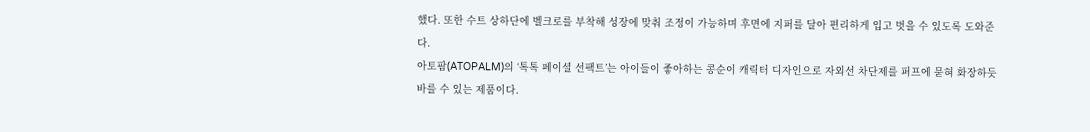했다. 또한 수트 상하단에 벨크로를 부착해 성장에 맞춰 조정이 가능하며 후면에 지퍼를 달아 편리하게 입고 벗을 수 있도록 도와준다.
아토팜(ATOPALM)의 ‘톡톡 페이셜 선팩트’는 아이들이 좋아하는 콩순이 캐릭터 디자인으로 자외선 차단제를 퍼프에 묻혀 화장하듯 바를 수 있는 제품이다.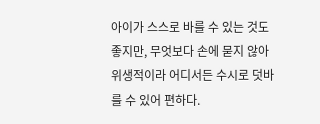아이가 스스로 바를 수 있는 것도 좋지만, 무엇보다 손에 묻지 않아 위생적이라 어디서든 수시로 덧바를 수 있어 편하다.